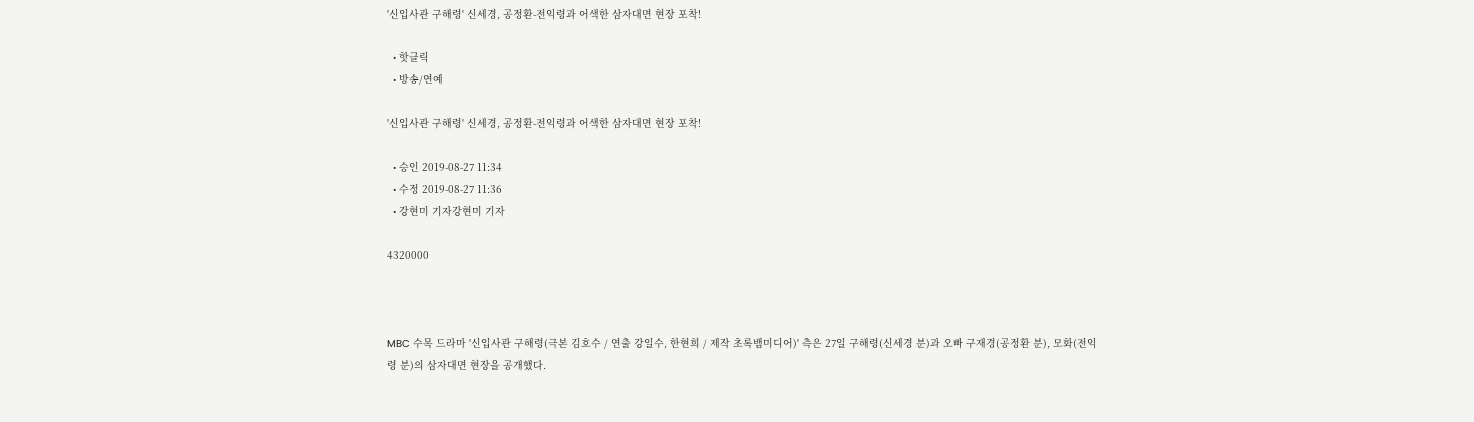'신입사관 구해령' 신세경, 공정환-전익령과 어색한 삼자대면 현장 포착!

  • 핫클릭
  • 방송/연예

'신입사관 구해령' 신세경, 공정환-전익령과 어색한 삼자대면 현장 포착!

  • 승인 2019-08-27 11:34
  • 수정 2019-08-27 11:36
  • 강현미 기자강현미 기자

4320000



MBC 수목 드라마 '신입사관 구해령(극본 김호수 / 연출 강일수, 한현희 / 제작 초록뱀미디어)' 측은 27일 구해령(신세경 분)과 오빠 구재경(공정환 분), 모화(전익령 분)의 삼자대면 현장을 공개했다.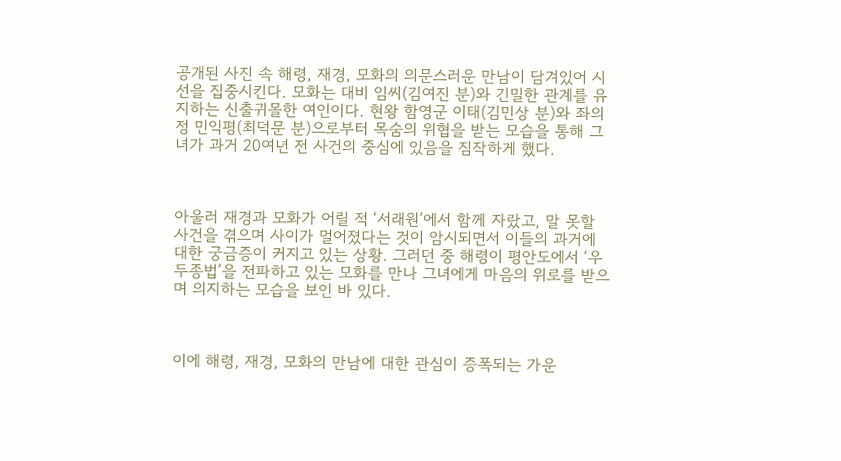공개된 사진 속 해령, 재경, 모화의 의문스러운 만남이 담겨있어 시선을 집중시킨다. 모화는 대비 임씨(김여진 분)와 긴밀한 관계를 유지하는 신출귀몰한 여인이다. 현왕 함영군 이태(김민상 분)와 좌의정 민익평(최덕문 분)으로부터 목숨의 위협을 받는 모습을 통해 그녀가 과거 20여년 전 사건의 중심에 있음을 짐작하게 했다.



아울러 재경과 모화가 어릴 적 ‘서래원’에서 함께 자랐고, 말 못할 사건을 겪으며 사이가 멀어졌다는 것이 암시되면서 이들의 과거에 대한 궁금증이 커지고 있는 상황. 그러던 중 해령이 평안도에서 ‘우두종법’을 전파하고 있는 모화를 만나 그녀에게 마음의 위로를 받으며 의지하는 모습을 보인 바 있다.



이에 해령, 재경, 모화의 만남에 대한 관심이 증폭되는 가운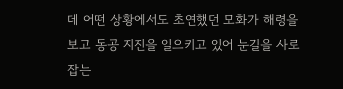데 어떤 상황에서도 초연했던 모화가 해령을 보고 동공 지진을 일으키고 있어 눈길을 사로잡는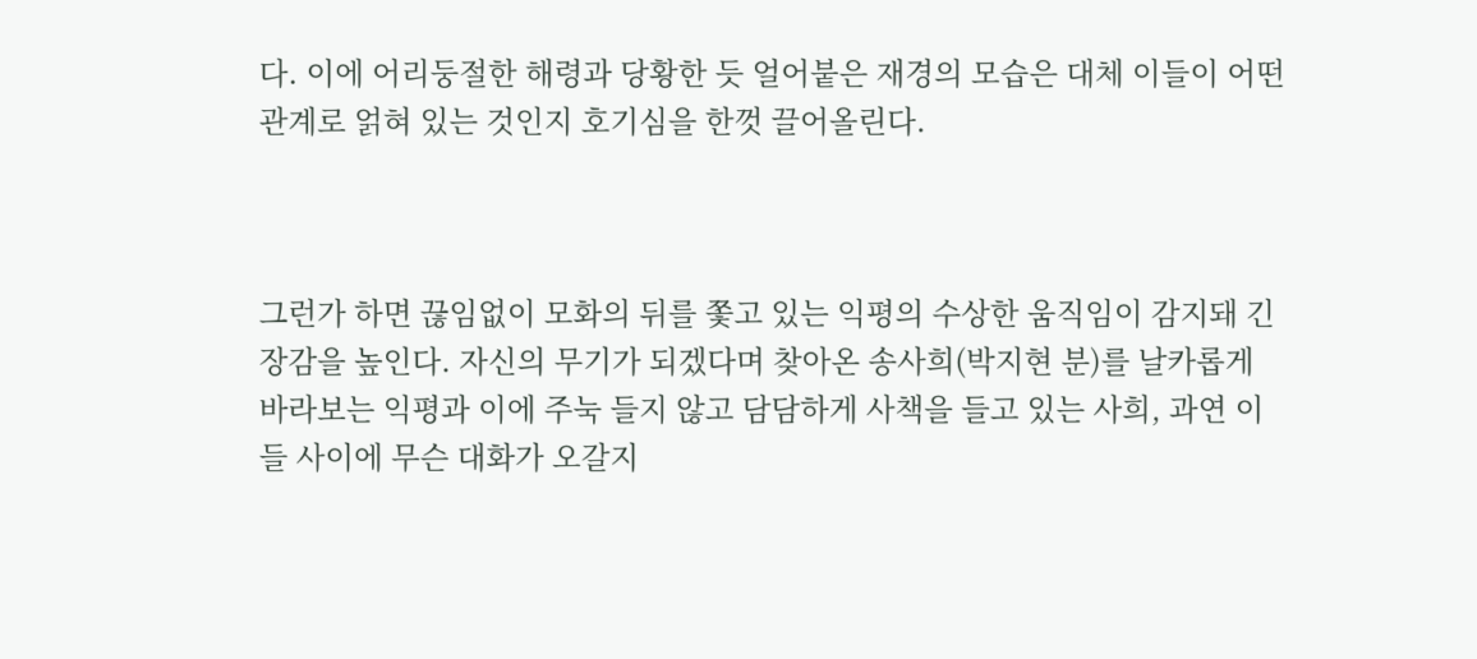다. 이에 어리둥절한 해령과 당황한 듯 얼어붙은 재경의 모습은 대체 이들이 어떤 관계로 얽혀 있는 것인지 호기심을 한껏 끌어올린다.



그런가 하면 끊임없이 모화의 뒤를 쫓고 있는 익평의 수상한 움직임이 감지돼 긴장감을 높인다. 자신의 무기가 되겠다며 찾아온 송사희(박지현 분)를 날카롭게 바라보는 익평과 이에 주눅 들지 않고 담담하게 사책을 들고 있는 사희, 과연 이들 사이에 무슨 대화가 오갈지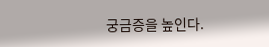궁금증을 높인다.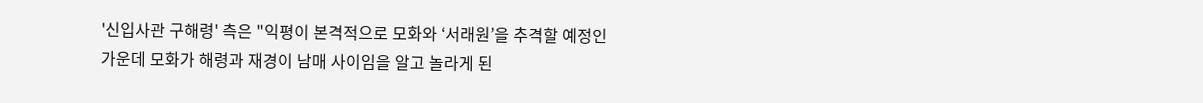'신입사관 구해령' 측은 "익평이 본격적으로 모화와 ‘서래원’을 추격할 예정인 가운데 모화가 해령과 재경이 남매 사이임을 알고 놀라게 된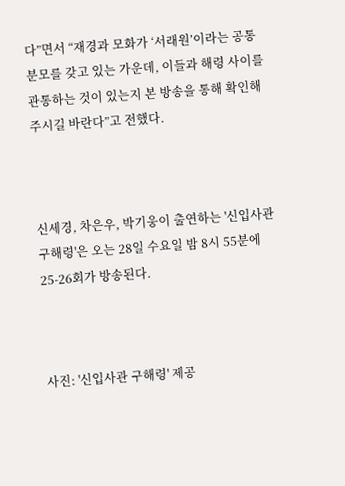다”면서 “재경과 모화가 ‘서래원’이라는 공통분모를 갖고 있는 가운데, 이들과 해령 사이를 관통하는 것이 있는지 본 방송을 통해 확인해 주시길 바란다”고 전했다.



신세경, 차은우, 박기웅이 출연하는 '신입사관 구해령'은 오는 28일 수요일 밤 8시 55분에 25-26회가 방송된다.



사진: '신입사관 구해령' 제공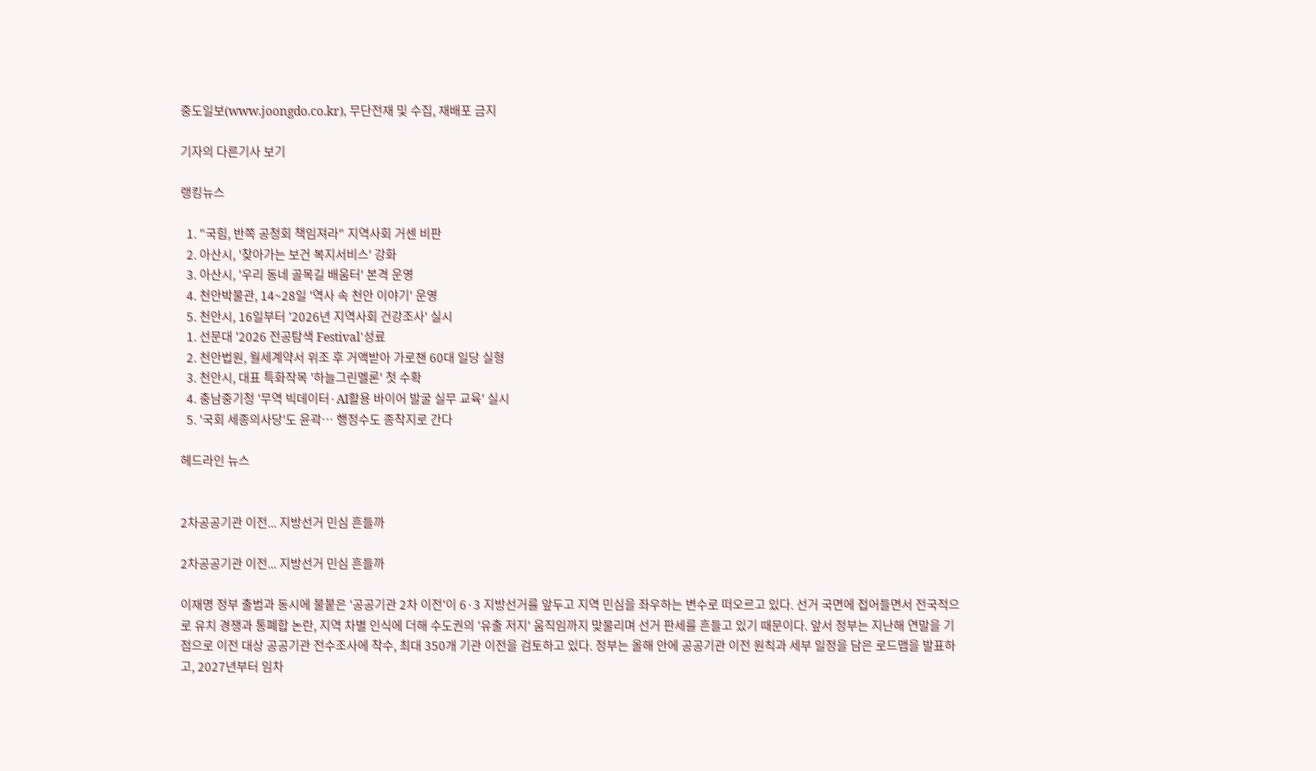중도일보(www.joongdo.co.kr), 무단전재 및 수집, 재배포 금지

기자의 다른기사 보기

랭킹뉴스

  1. "국힘, 반쪽 공청회 책임져라" 지역사회 거센 비판
  2. 아산시, '찾아가는 보건 복지서비스' 강화
  3. 아산시, '우리 동네 골목길 배움터' 본격 운영
  4. 천안박물관, 14~28일 '역사 속 천안 이야기' 운영
  5. 천안시, 16일부터 '2026년 지역사회 건강조사' 실시
  1. 선문대 '2026 전공탐색 Festival'성료
  2. 천안법원, 월세계약서 위조 후 거액받아 가로챈 60대 일당 실형
  3. 천안시, 대표 특화작목 '하늘그린멜론' 첫 수확
  4. 충남중기청 '무역 빅데이터·AI활용 바이어 발굴 실무 교육' 실시
  5. '국회 세종의사당'도 윤곽… 행정수도 종착지로 간다

헤드라인 뉴스


2차공공기관 이전... 지방선거 민심 흔들까

2차공공기관 이전... 지방선거 민심 흔들까

이재명 정부 출범과 동시에 불붙은 '공공기관 2차 이전'이 6·3 지방선거를 앞두고 지역 민심을 좌우하는 변수로 떠오르고 있다. 선거 국면에 접어들면서 전국적으로 유치 경쟁과 통폐합 논란, 지역 차별 인식에 더해 수도권의 '유출 저지' 움직임까지 맞물리며 선거 판세를 흔들고 있기 때문이다. 앞서 정부는 지난해 연말을 기점으로 이전 대상 공공기관 전수조사에 착수, 최대 350개 기관 이전을 검토하고 있다. 정부는 올해 안에 공공기관 이전 원칙과 세부 일정을 담은 로드맵을 발표하고, 2027년부터 임차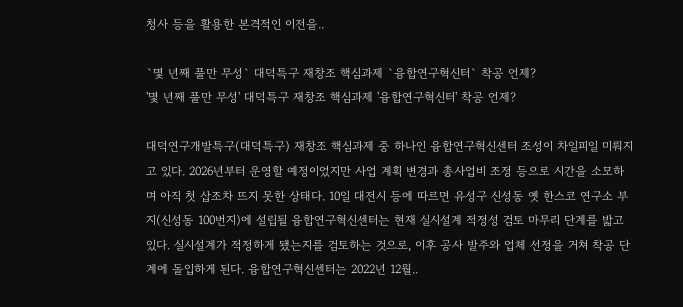청사 등을 활용한 본격적인 이전을..

`몇 년째 풀만 무성` 대덕특구 재창조 핵심과제 `융합연구혁신터` 착공 언제?
'몇 년째 풀만 무성' 대덕특구 재창조 핵심과제 '융합연구혁신터' 착공 언제?

대덕연구개발특구(대덕특구) 재창조 핵심과제 중 하나인 융합연구혁신센터 조성이 차일피일 미뤄지고 있다. 2026년부터 운영할 예정이었지만 사업 계획 변경과 총사업비 조정 등으로 시간을 소모하며 아직 첫 삽조차 뜨지 못한 상태다. 10일 대전시 등에 따르면 유성구 신성동 옛 한스코 연구소 부지(신성동 100번지)에 설립될 융합연구혁신센터는 현재 실시설계 적정성 검토 마무리 단계를 밟고 있다. 실시설계가 적정하게 됐는지를 검토하는 것으로, 이후 공사 발주와 업체 선정을 거쳐 착공 단계에 돌입하게 된다. 융합연구혁신센터는 2022년 12월..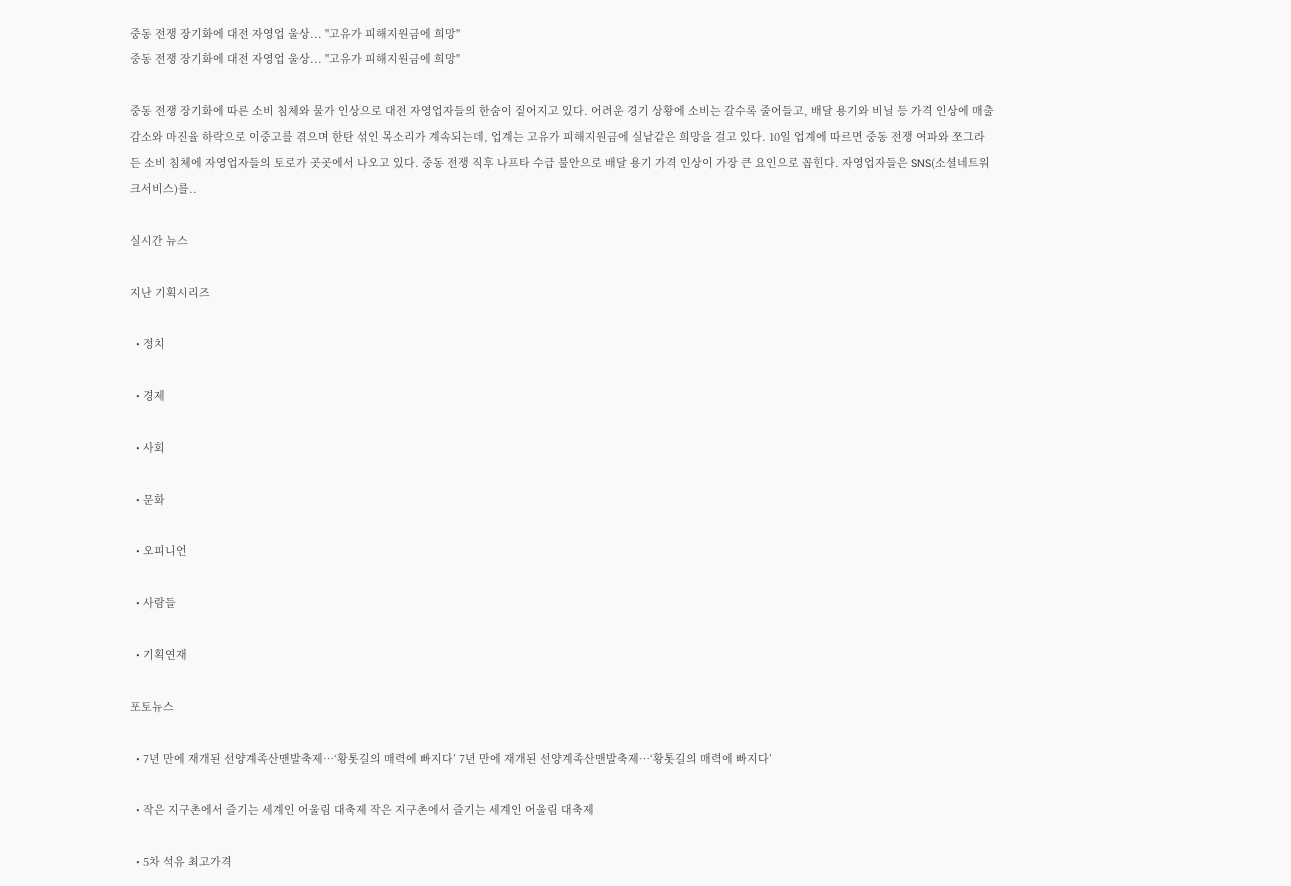중동 전쟁 장기화에 대전 자영업 울상... "고유가 피해지원금에 희망"
중동 전쟁 장기화에 대전 자영업 울상... "고유가 피해지원금에 희망"

중동 전쟁 장기화에 따른 소비 침체와 물가 인상으로 대전 자영업자들의 한숨이 짙어지고 있다. 어려운 경기 상황에 소비는 갈수록 줄어들고, 배달 용기와 비닐 등 가격 인상에 매출 감소와 마진율 하락으로 이중고를 겪으며 한탄 섞인 목소리가 계속되는데, 업계는 고유가 피해지원금에 실낱같은 희망을 걸고 있다. 10일 업계에 따르면 중동 전쟁 여파와 쪼그라든 소비 침체에 자영업자들의 토로가 곳곳에서 나오고 있다. 중동 전쟁 직후 나프타 수급 불안으로 배달 용기 가격 인상이 가장 큰 요인으로 꼽힌다. 자영업자들은 SNS(소셜네트워크서비스)를..

실시간 뉴스

지난 기획시리즈

  • 정치

  • 경제

  • 사회

  • 문화

  • 오피니언

  • 사람들

  • 기획연재

포토뉴스

  • 7년 만에 재개된 선양계족산맨발축제…‘황톳길의 매력에 빠지다’ 7년 만에 재개된 선양계족산맨발축제…‘황톳길의 매력에 빠지다’

  • 작은 지구촌에서 즐기는 세계인 어울림 대축제 작은 지구촌에서 즐기는 세계인 어울림 대축제

  • 5차 석유 최고가격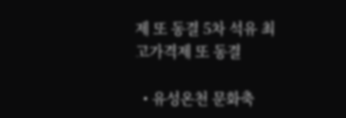제 또 동결 5차 석유 최고가격제 또 동결

  • 유성온천 문화축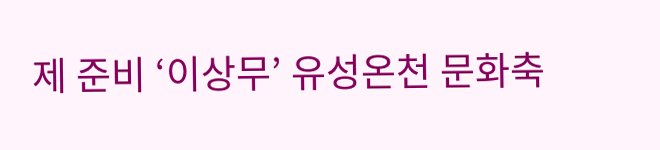제 준비 ‘이상무’ 유성온천 문화축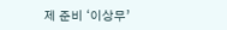제 준비 ‘이상무’